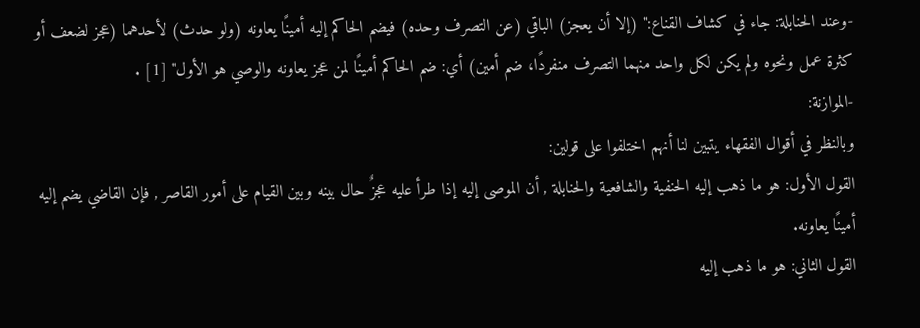-وعند الحنابلة: جاء في كشاف القناع:" (إلا أن يعجز) الباقي (عن التصرف وحده) فيضم الحاكم إليه أمينًا يعاونه (ولو حدث) لأحدهما (عجز لضعف أو كثرة عمل ونحوه ولم يكن لكل واحد منهما التصرف منفردًا، ضم أمين) أي: ضم الحاكم أمينًا لمن عجز يعاونه والوصي هو الأول" [1] .
-الموازنة:
وبالنظر في أقوال الفقهاء يتبين لنا أنهم اختلفوا على قولين:
القول الأول: هو ما ذهب إليه الحنفية والشافعية والحنابلة , أن الموصى إليه إذا طرأ عليه عجزٌ حال بينه وبين القيام على أمور القاصر , فإن القاضي يضم إليه أمينًا يعاونه.
القول الثاني: هو ما ذهب إليه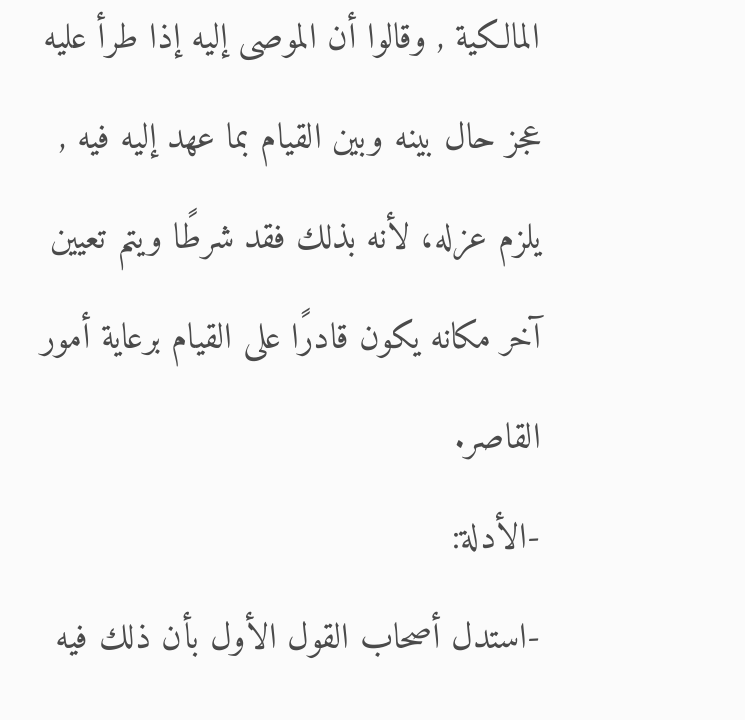المالكية , وقالوا أن الموصى إليه إذا طرأ عليه عجز حال بينه وبين القيام بما عهد إليه فيه , يلزم عزله، لأنه بذلك فقد شرطًا ويتم تعيين آخر مكانه يكون قادرًا على القيام برعاية أمور القاصر.
-الأدلة:
-استدل أصحاب القول الأول بأن ذلك فيه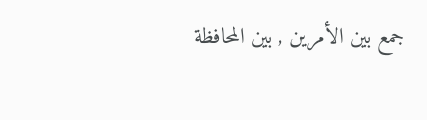جمع بين الأمرين , بين المحافظة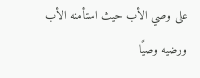على وصي الأب حيث استأمنه الأب ورضيه وصيًا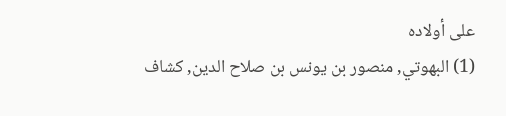على أولاده
(1) البهوتي, منصور بن يونس بن صلاح الدين, كشاف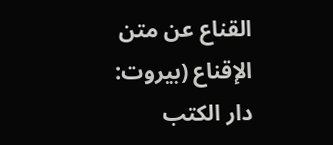القناع عن متن الإقناع (بيروت: دار الكتب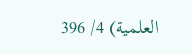العلمية) 4/ 396